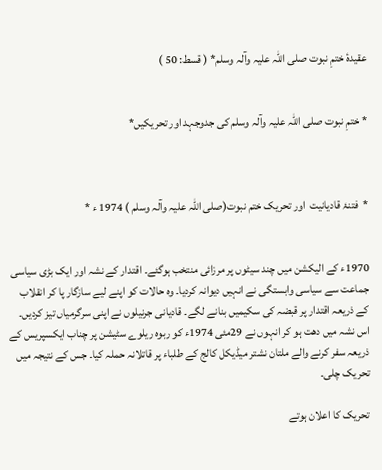عقیدۂ ختمِ نبوت صلی اللہ علیہ وآلہ وسلم* ( قسط: 50 )


* ختمِ نبوت صلی اللہ علیہ وآلہ وسلم کی جدوجہد اور تحریکیں*



*  فتنۂ قادیانیت  اور تحریک ختم نبوت(صلی اللہ علیہ وآلہ وسلم ) 1974 ء *


1970ء کے الیکشن میں چند سیٹوں پر مرزائی منتخب ہوگئے۔ اقتدار کے نشہ اور ایک بڑی سیاسی جماعت سے سیاسی وابستگی نے انہیں دیوانہ کردیا۔ وہ حالات کو اپنے لیے سازگار پا کر انقلاب کے ذریعہ اقتدار پر قبضہ کی سکیمیں بنانے لگے۔ قادیانی جرنیلوں نے اپنی سرگرمیاں تیز کردیں۔ اس نشہ میں دھت ہو کر انہوں نے 29مئی 1974ء کو ربوہ ریلوے سٹیشن پر چناب ایکسپریس کے ذریعہ سفر کرنے والے ملتان نشتر میڈیکل کالج کے طلباء پر قاتلانہ حملہ کیا۔ جس کے نتیجہ میں تحریک چلی۔

تحریک کا اعلان ہوتے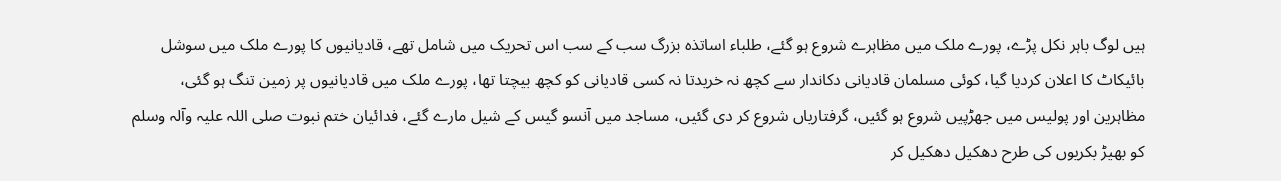ہیں لوگ باہر نکل پڑے، پورے ملک میں مظاہرے شروع ہو گئے، طلباء اساتذہ بزرگ سب کے سب اس تحریک میں شامل تھے، قادیانیوں کا پورے ملک میں سوشل بائیکاٹ کا اعلان کردیا گیا، کوئی مسلمان قادیانی دکاندار سے کچھ نہ خریدتا نہ کسی قادیانی کو کچھ بیچتا تھا، پورے ملک میں قادیانیوں پر زمین تنگ ہو گئی، مظاہرین اور پولیس میں جھڑپیں شروع ہو گئیں، گرفتاریاں شروع کر دی گئیں، مساجد میں آنسو گیس کے شیل مارے گئے، فدائیان ختم نبوت صلی اللہ علیہ وآلہ وسلم کو بھیڑ بکریوں کی طرح دھکیل دھکیل کر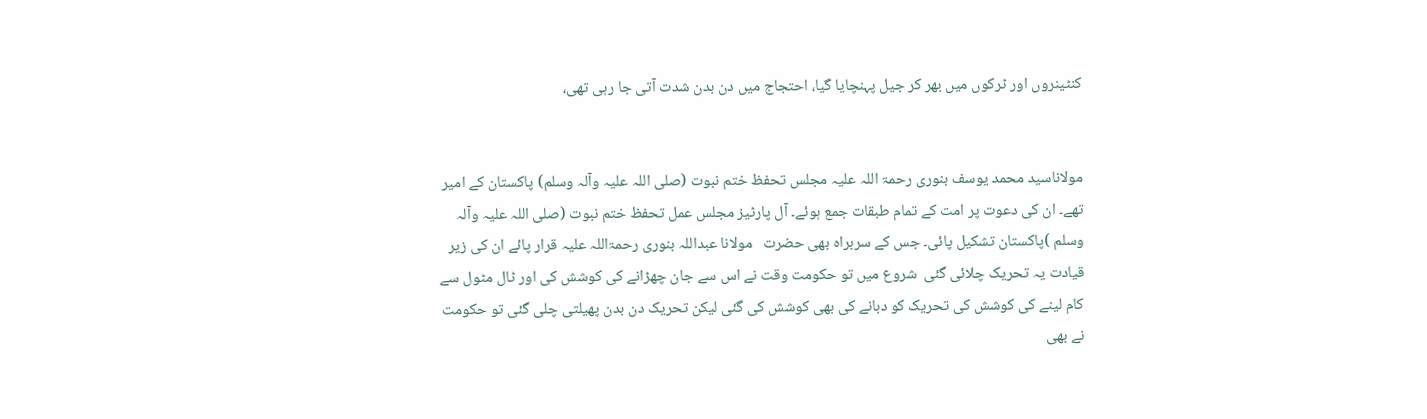کنٹینروں اور ٹرکوں میں بھر کر جیل پہنچایا گیا، احتجاج میں دن بدن شدت آتی جا رہی تھی،


مولاناسید محمد یوسف بنوری رحمۃ اللہ علیہ مجلس تحفظ ختم نبوت (صلی اللہ علیہ وآلہ وسلم) پاکستان کے امیر تھے۔ ان کی دعوت پر امت کے تمام طبقات جمع ہوئے۔ آل پارٹیز مجلس عمل تحفظ ختم نبوت (صلی اللہ علیہ وآلہ وسلم )پاکستان تشکیل پائی۔ جس کے سربراہ بھی حضرت   مولانا عبداللہ بنوری رحمۃاللہ علیہ قرار پائے ان کی زیر قیادت یہ تحریک چلائی گئی  شروع میں تو حکومت وقت نے اس سے جان چھڑانے کی کوشش کی اور ٹال مٹول سے کام لینے کی کوشش کی تحریک کو دبانے کی بھی کوشش کی گئی لیکن تحریک دن بدن پھیلتی چلی گئی تو حکومت نے بھی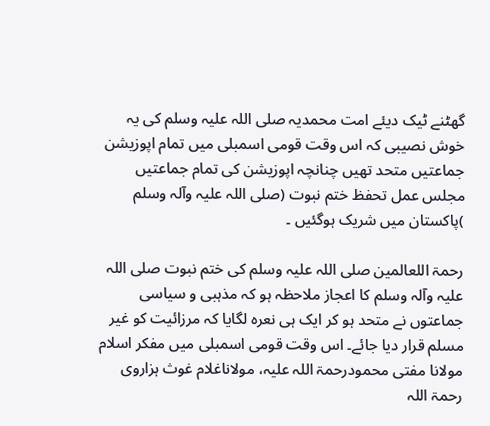گھٹنے ٹیک دیئے امت محمدیہ صلی اللہ علیہ وسلم کی یہ خوش نصیبی کہ اس وقت قومی اسمبلی میں تمام اپوزیشن جماعتیں متحد تھیں چنانچہ اپوزیشن کی تمام جماعتیں مجلس عمل تحفظ ختم نبوت (صلی اللہ علیہ وآلہ وسلم )پاکستان میں شریک ہوگئیں ۔

رحمۃ اللعالمین صلی اللہ علیہ وسلم کی ختم نبوت صلی اللہ علیہ وآلہ وسلم کا اعجاز ملاحظہ ہو کہ مذہبی و سیاسی جماعتوں نے متحد ہو کر ایک ہی نعرہ لگایا کہ مرزائیت کو غیر مسلم قرار دیا جائے۔ اس وقت قومی اسمبلی میں مفکر اسلام مولانا مفتی محمودرحمۃ اللہ علیہ، مولاناغلام غوث ہزاروی رحمۃ اللہ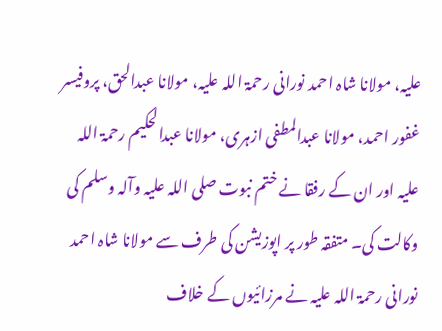علیہ، مولانا شاہ احمد نورانی رحمۃ اللہ علیہ، مولانا عبدالحق، پروفیسر غفور احمد، مولانا عبدالمطفی ازہری، مولانا عبدالحکیم رحمۃ اللہ علیہ اور ان کے رفقا نے ختم نبوت صلی اللہ علیہ وآلہ وسلم کی وکالت کی۔ متفقہ طور پر اپوزیشن کی طرف سے مولانا شاہ احمد نورانی رحمۃ اللہ علیہ نے مرزائیوں کے خلاف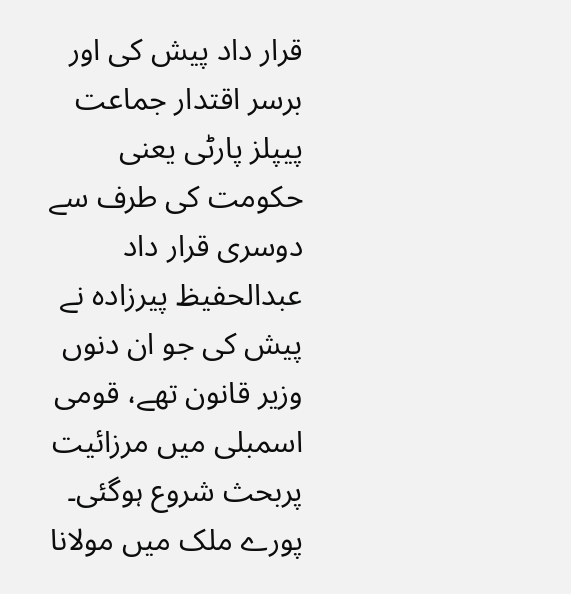قرار داد پیش کی اور برسر اقتدار جماعت پیپلز پارٹی یعنی حکومت کی طرف سے دوسری قرار داد عبدالحفیظ پیرزادہ نے پیش کی جو ان دنوں وزیر قانون تھے، قومی اسمبلی میں مرزائیت پربحث شروع ہوگئی۔ پورے ملک میں مولانا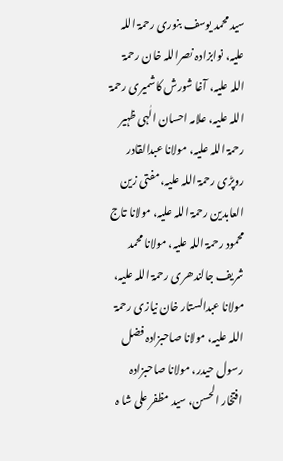سید محمد یوسف بنوری رحمۃ اللہ علیہ، نوابزادہ نصراللہ خان رحمۃ اللہ علیہ، آغا شورش کاشمیری رحمۃ اللہ علیہ، علامہ احسان الٰہی ظہیر رحمۃ اللہ علیہ، مولانا عبدالقادر روپڑی رحمۃ اللہ علیہ، مفتی زین العابدین رحمۃ اللہ علیہ، مولانا تاج محمود رحمۃ اللہ علیہ، مولانا محمد شریف جالندھری رحمۃ اللہ علیہ، مولانا عبدالستار خان نیازی رحمۃ اللہ علیہ، مولانا صاحبزادہ فضل رسول حیدر، مولانا صاحبزادہ افتخار الحسن، سید مظفر علی شا ہ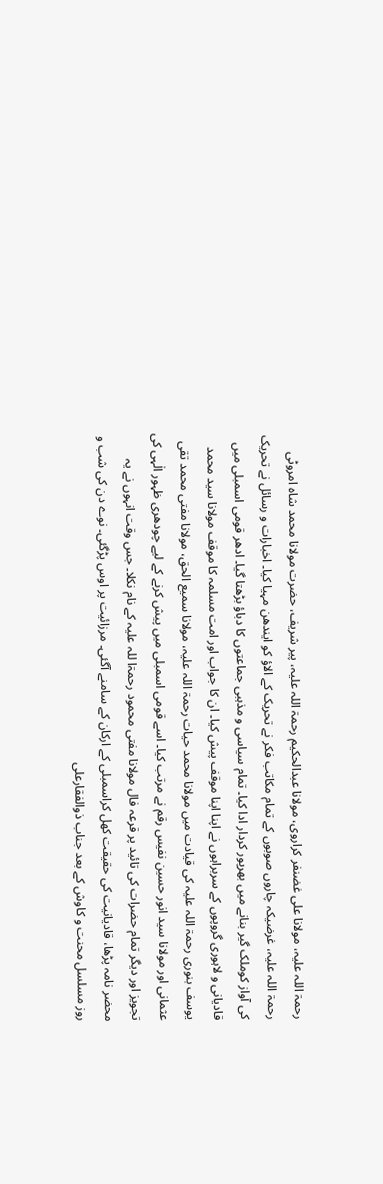رحمۃ اللہ علیہ، مولانا علی غضنفر کراروی، مولانا عبدالحکیم رحمۃ اللہ علیہ، پیر شریف، حضرت مولانا محمد شاہ امروٹی رحمۃ اللہ علیہ، غرضیکہ چاروں صوبوں کے تمام مکاتب فکر نے تحریک کے الاؤ کو ایندھن مہیا کیا۔ اخبارات و رسائل نے تحریک کی آواز کوملک گیر بنانے میں بھرپور کردار ادا کیا۔ تمام سیاسی و مذہبی جماعتوں کا دباؤ بڑھتا گیا۔ ادھر قومی اسمبلی میں قادیانی و لاہوری گروپوں کے سربراہوں نے اپنا اپنا موقف پیش کیا۔ ان کا جواب اور امت مسلمہ کا موقف مولانا سید محمد یوسف بنوری رحمۃ اللہ علیہ کی قیادت میں مولانا محمد حیات رحمۃ اللہ علیہ، مولانا سمیع الحق، مولانا مفتی محمد تقی عثمانی اور مولانا سید انور حسین نفیس رقم نے مرتب کیا۔ اسے قومی اسمبلی میں پیش کرنے کے لیے چودھری ظہور الٰہی کی تجویز اور دیگر تمام حضرات کی تائید پر قرعہ فال مولانا مفتی محمود رحمۃا للہ علیہ کے نام نکلا۔ جس وقت انہوں نے یہ محضر نامہ پڑھا، قادیانیت کی حقیقت کھل کراسمبلی کے ارکان کے سامنے آگئی۔ مرزائیت پر اوس پڑگئی۔ نوے دن کی شب و روز مسلسل محنت و کاوش کے بعد جناب ذوالفقارعلی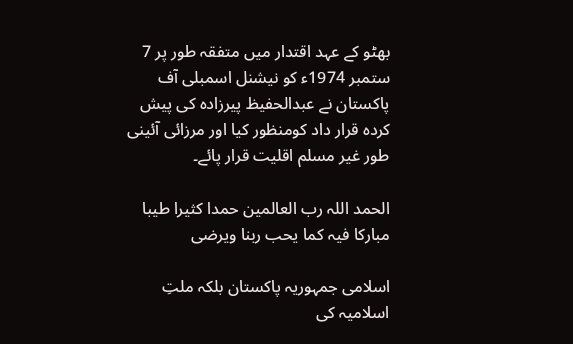بھٹو کے عہد اقتدار میں متفقہ طور پر 7 ستمبر 1974ء کو نیشنل اسمبلی آف پاکستان نے عبدالحفیظ پیرزادہ کی پیش کردہ قرار داد کومنظور کیا اور مرزائی آئینی طور غیر مسلم اقلیت قرار پائے۔

الحمد اللہ رب العالمین حمدا کثیرا طیبا مبارکا فیہ کما یحب ربنا ویرضی

اسلامی جمہوریہ پاکستان بلکہ ملتِ اسلامیہ کی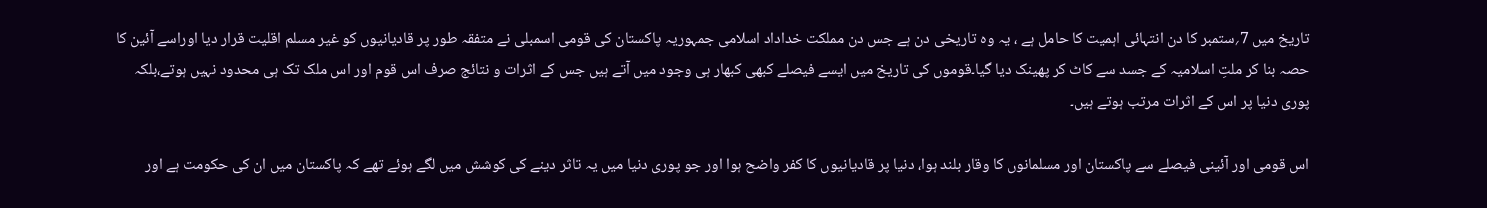تاریخ میں 7؍ستمبر کا دن انتہائی اہمیت کا حامل ہے ، یہ وہ تاریخی دن ہے جس دن مملکت خداداد اسلامی جمہوریہ پاکستان کی قومی اسمبلی نے متفقہ طور پر قادیانیوں کو غیر مسلم اقلیت قرار دیا اوراسے آئین کا حصہ بنا کر ملتِ اسلامیہ کے جسد سے کاٹ کر پھینک دیا گیا۔قوموں کی تاریخ میں ایسے فیصلے کبھی کبھار ہی وجود میں آتے ہیں جس کے اثرات و نتائج صرف اس قوم اور اس ملک تک ہی محدود نہیں ہوتے،بلکہ پوری دنیا پر اس کے اثرات مرتب ہوتے ہیں۔

اس قومی اور آئینی فیصلے سے پاکستان اور مسلمانوں کا وقار بلند ہوا، دنیا پر قادیانیوں کا کفر واضح ہوا اور جو پوری دنیا میں یہ تاثر دینے کی کوشش میں لگے ہوئے تھے کہ پاکستان میں ان کی حکومت ہے اور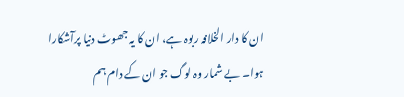ان کا دار الخلافہ ربوہ ہے، ان کا یہ جھوٹ دنیا پرآشکارا ہوا۔ بے شمار وہ لوگ جو ان کے دام ہم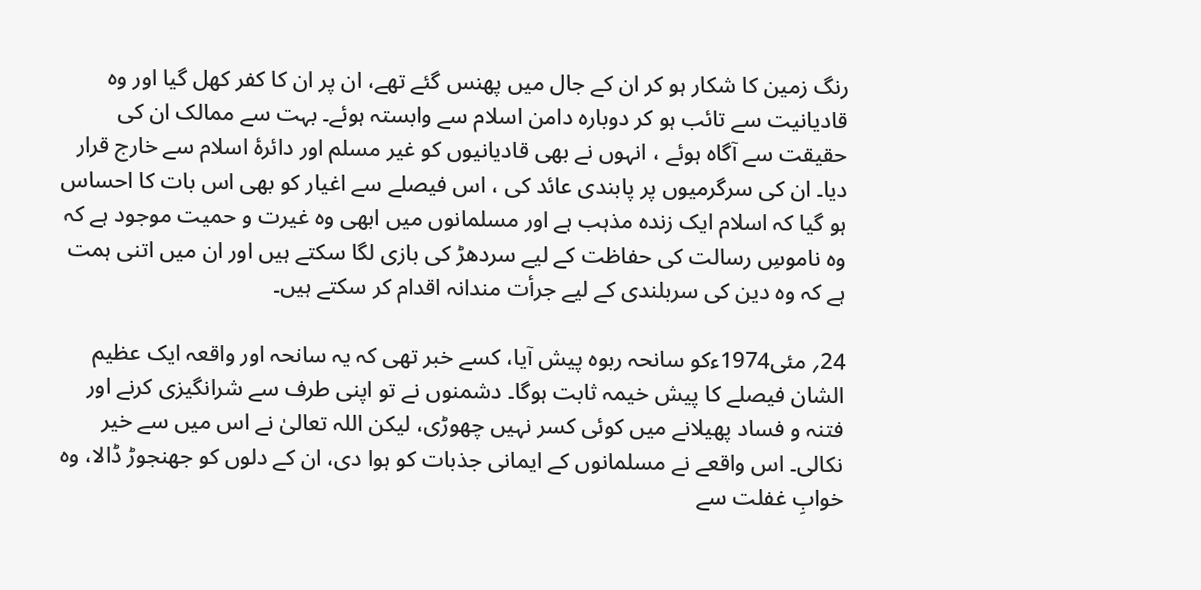رنگ زمین کا شکار ہو کر ان کے جال میں پھنس گئے تھے، ان پر ان کا کفر کھل گیا اور وہ قادیانیت سے تائب ہو کر دوبارہ دامن اسلام سے وابستہ ہوئے۔ بہت سے ممالک ان کی حقیقت سے آگاہ ہوئے ، انہوں نے بھی قادیانیوں کو غیر مسلم اور دائرۂ اسلام سے خارج قرار دیا۔ ان کی سرگرمیوں پر پابندی عائد کی ، اس فیصلے سے اغیار کو بھی اس بات کا احساس ہو گیا کہ اسلام ایک زندہ مذہب ہے اور مسلمانوں میں ابھی وہ غیرت و حمیت موجود ہے کہ وہ ناموسِ رسالت کی حفاظت کے لیے سردھڑ کی بازی لگا سکتے ہیں اور ان میں اتنی ہمت ہے کہ وہ دین کی سربلندی کے لیے جرأت مندانہ اقدام کر سکتے ہیں۔

24؍ مئی1974ءکو سانحہ ربوہ پیش آیا، کسے خبر تھی کہ یہ سانحہ اور واقعہ ایک عظیم الشان فیصلے کا پیش خیمہ ثابت ہوگا۔ دشمنوں نے تو اپنی طرف سے شرانگیزی کرنے اور فتنہ و فساد پھیلانے میں کوئی کسر نہیں چھوڑی، لیکن اللہ تعالیٰ نے اس میں سے خیر نکالی۔ اس واقعے نے مسلمانوں کے ایمانی جذبات کو ہوا دی، ان کے دلوں کو جھنجوڑ ڈالا، وہ خوابِ غفلت سے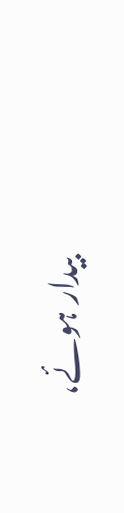بیدار ہوئے،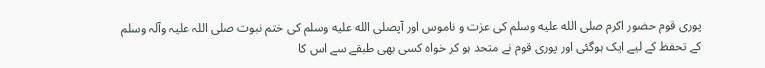پوری قوم حضور اکرم صلى الله عليه وسلم کی عزت و ناموس اور آپصلى الله عليه وسلم کی ختم نبوت صلی اللہ علیہ وآلہ وسلم  کے تحفظ کے لیے ایک ہوگئی اور پوری قوم نے متحد ہو کر خواہ کسی بھی طبقے سے اس کا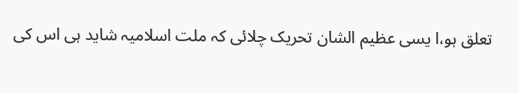تعلق ہو،ا یسی عظیم الشان تحریک چلائی کہ ملت اسلامیہ شاید ہی اس کی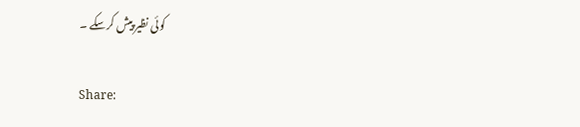کوئی نظیر پیش کرسکے ۔

Share: